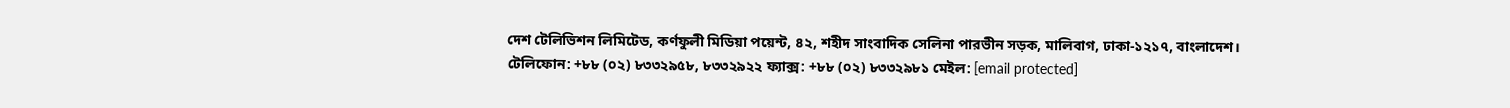দেশ টেলিভিশন লিমিটেড, কর্ণফুলী মিডিয়া পয়েন্ট, ৪২, শহীদ সাংবাদিক সেলিনা পারভীন সড়ক, মালিবাগ, ঢাকা-১২১৭, বাংলাদেশ।
টেলিফোন: +৮৮ (০২) ৮৩৩২৯৫৮, ৮৩৩২৯২২ ফ্যাক্স: +৮৮ (০২) ৮৩৩২৯৮১ মেইল: [email protected]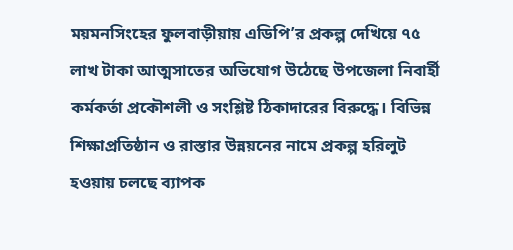ময়মনসিংহের ফুলবাড়ীয়ায় এডিপি’র প্রকল্প দেখিয়ে ৭৫ লাখ টাকা আত্মসাতের অভিযোগ উঠেছে উপজেলা নিবার্হী কর্মকর্তা প্রকৌশলী ও সংশ্লিষ্ট ঠিকাদারের বিরুদ্ধে। বিভিন্ন শিক্ষাপ্রতিষ্ঠান ও রাস্তার উন্নয়নের নামে প্রকল্প হরিলুট হওয়ায় চলছে ব্যাপক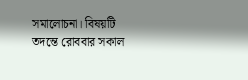সমালোচনা। বিষয়টি তদন্তে রোববার সকাল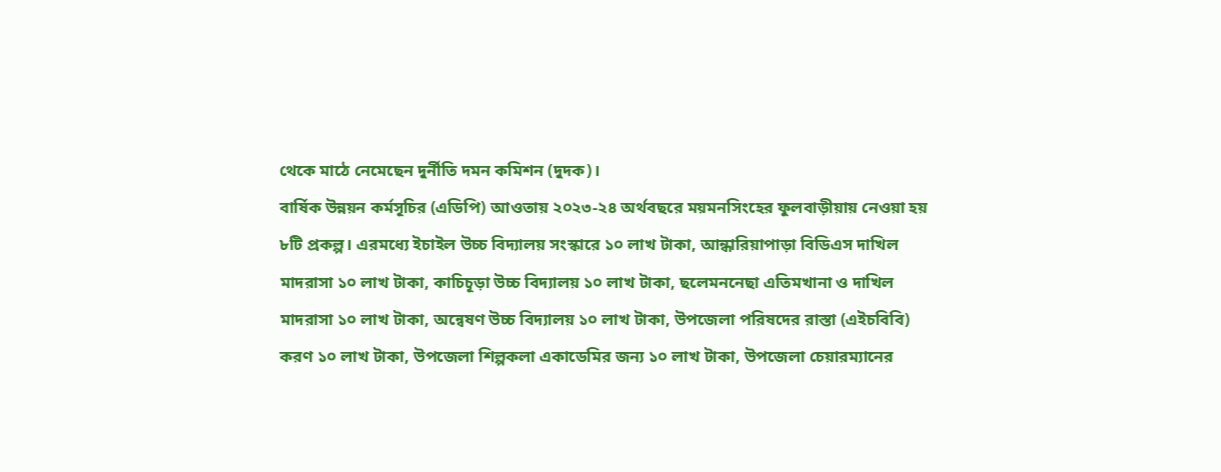থেকে মাঠে নেমেছেন দুর্নীতি দমন কমিশন (দুদক)।
বার্ষিক উন্নয়ন কর্মসূচির (এডিপি) আওতায় ২০২৩-২৪ অর্থবছরে ময়মনসিংহের ফুলবাড়ীয়ায় নেওয়া হয় ৮টি প্রকল্প। এরমধ্যে ইচাইল উচ্চ বিদ্যালয় সংস্কারে ১০ লাখ টাকা, আন্ধারিয়াপাড়া বিডিএস দাখিল মাদরাসা ১০ লাখ টাকা, কাচিচূড়া উচ্চ বিদ্যালয় ১০ লাখ টাকা, ছলেমননেছা এতিমখানা ও দাখিল মাদরাসা ১০ লাখ টাকা, অন্বেষণ উচ্চ বিদ্যালয় ১০ লাখ টাকা, উপজেলা পরিষদের রাস্তা (এইচবিবি) করণ ১০ লাখ টাকা, উপজেলা শিল্পকলা একাডেমির জন্য ১০ লাখ টাকা, উপজেলা চেয়ারম্যানের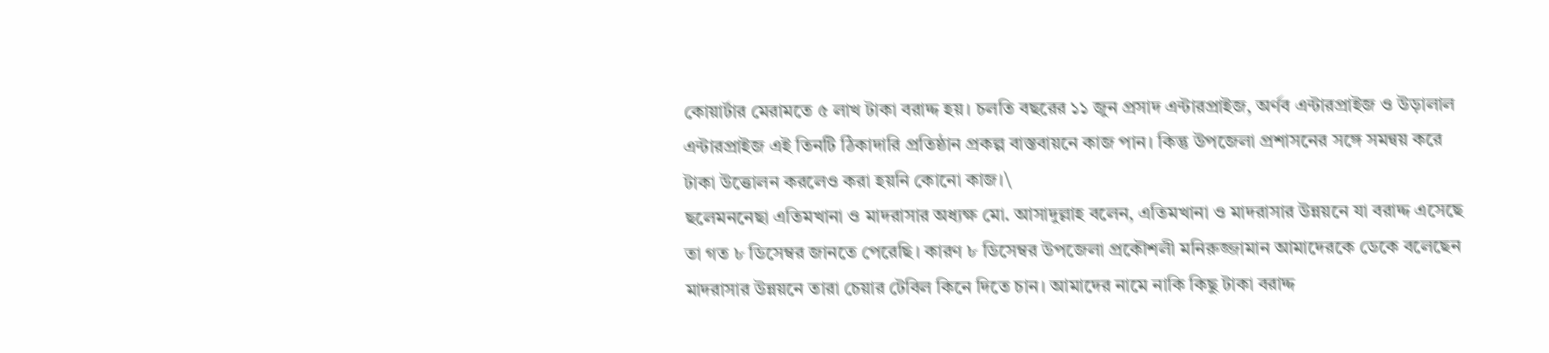কোয়ার্টার মেরামতে ৫ লাখ টাকা বরাদ্দ হয়। চলতি বছরের ১১ জুন প্রসাদ এন্টারপ্রাইজ, অর্ণব এন্টারপ্রাইজ ও উড়ালাল এন্টারপ্রাইজ এই তিনটি ঠিকাদারি প্রতিষ্ঠান প্রকল্প বাস্তবায়নে কাজ পান। কিন্তু উপজেলা প্রশাসনের সঙ্গে সমন্বয় করে টাকা উত্তোলন করলেও করা হয়নি কোনো কাজ।\
ছলেমননেছা এতিমখানা ও মাদরাসার অধ্যক্ষ মো. আসাদুল্লাহ বলেন, এতিমখানা ও মাদরাসার উন্নয়নে যা বরাদ্দ এসেছে তা গত ৮ ডিসেম্বর জানতে পেরেছি। কারণ ৮ ডিসেম্বর উপজেলা প্রকৌশলী মনিরুজ্জামান আমাদেরকে ডেকে বলেছেন মাদরাসার উন্নয়নে তারা চেয়ার টেবিল কিনে দিতে চান। আমাদের নামে নাকি কিছু টাকা বরাদ্দ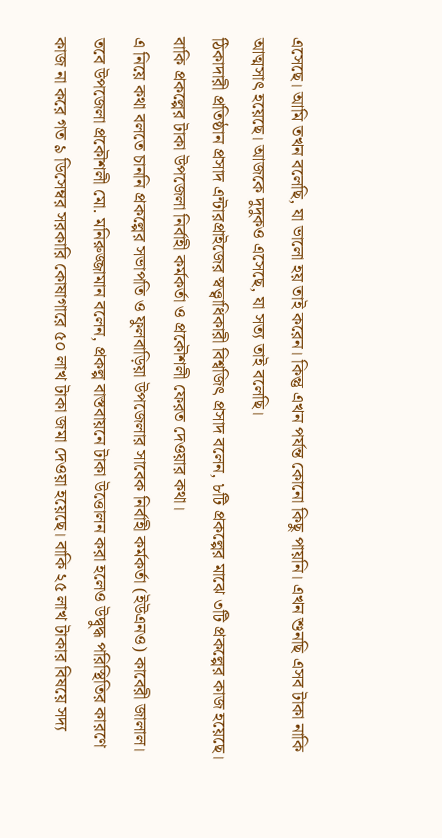এসেছে। আমি তখন বলেছি, যা ভালো হয় তাই করেন। কিন্তু এখন পর্যন্ত কোনো কিছু পায়নি। এখন শুনছি এসব টাকা নাকি আত্মসাৎ হয়েছে। আজকে দুদুকও এসেছে, যা সত্য তাই বলেছি।
ঠিকাদারী প্রতিষ্ঠান প্রসাদ এন্টারপ্রাইজের স্বত্ত্বাধিকারী বিশ্বজিৎ প্রসাদ বলেন, ৮টি প্রকল্পের মাঝে ৩টি প্রকল্পের কাজ হয়েছে। বাকি প্রকল্পের টাকা উপজেলা নির্বাহী কর্মকর্তা ও প্রকৌশলী ফেরত দেওয়ার কথা।
এ নিয়ে কথা বলতে চাননি প্রকল্পের সভাপতি ও ফুলবাড়িয়া উপজেলার সাবেক নির্বাহী কর্মকর্তা (ইউএনও) কাবেরী জালাল।
তবে উপজেলা প্রকৌশলী মো. মনিরুজ্জামান বলেন, প্রকল্প বাস্তবায়নে টাকা উত্তোলন করা হলেও উদ্বুদ্ধ পরিস্থিতির কারণে কাজ না করে গত ৯ ডিসেম্বর সরকারি কোষাগারে ৫০ লাখ টাকা জমা দেওয়া হয়েছে। বাকি ২৫ লাখ টাকার বিষয়ে সদ্য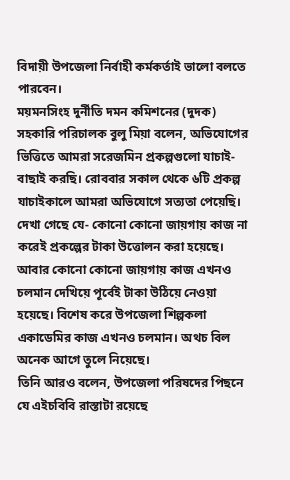বিদায়ী উপজেলা নির্বাহী কর্মকর্তাই ভালো বলতে পারবেন।
ময়মনসিংহ দুর্নীতি দমন কমিশনের (দুদক) সহকারি পরিচালক বুলু মিয়া বলেন, অভিযোগের ভিত্তিতে আমরা সরেজমিন প্রকল্পগুলো যাচাই-বাছাই করছি। রোববার সকাল থেকে ৬টি প্রকল্প যাচাইকালে আমরা অভিযোগে সত্যতা পেয়েছি। দেখা গেছে যে- কোনো কোনো জায়গায় কাজ না করেই প্রকল্পের টাকা উত্তোলন করা হয়েছে। আবার কোনো কোনো জায়গায় কাজ এখনও চলমান দেখিয়ে পূর্বেই টাকা উঠিয়ে নেওয়া হয়েছে। বিশেষ করে উপজেলা শিল্পকলা একাডেমির কাজ এখনও চলমান। অথচ বিল অনেক আগে তুলে নিয়েছে।
তিনি আরও বলেন, উপজেলা পরিষদের পিছনে যে এইচবিবি রাস্তাটা রয়েছে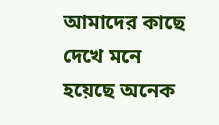আমাদের কাছে দেখে মনে হয়েছে অনেক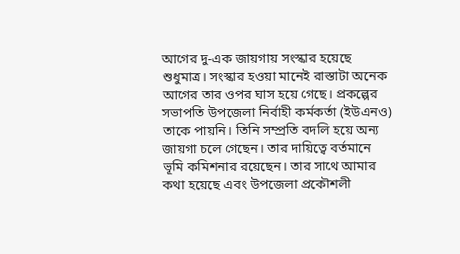আগের দু-এক জায়গায় সংস্কার হয়েছে শুধুমাত্র। সংস্কার হওয়া মানেই রাস্তাটা অনেক আগের তার ওপর ঘাস হয়ে গেছে। প্রকল্পের সভাপতি উপজেলা নির্বাহী কর্মকর্তা (ইউএনও) তাকে পায়নি। তিনি সম্প্রতি বদলি হয়ে অন্য জায়গা চলে গেছেন। তার দায়িত্বে বর্তমানে ভূমি কমিশনার রয়েছেন। তার সাথে আমার কথা হয়েছে এবং উপজেলা প্রকৌশলী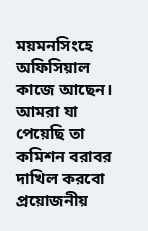ময়মনসিংহে অফিসিয়াল কাজে আছেন। আমরা যা পেয়েছি তা কমিশন বরাবর দাখিল করবো প্রয়োজনীয়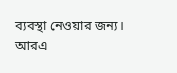ব্যবস্থা নেওয়ার জন্য।
আরএ